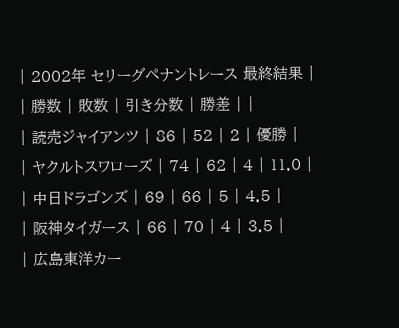| 2002年 セリーグペナントレース 最終結果 |
| 勝数 | 敗数 | 引き分数 | 勝差 | |
| 読売ジャイアンツ | 86 | 52 | 2 | 優勝 |
| ヤクルトスワローズ | 74 | 62 | 4 | 11.0 |
| 中日ドラゴンズ | 69 | 66 | 5 | 4.5 |
| 阪神タイガース | 66 | 70 | 4 | 3.5 |
| 広島東洋カー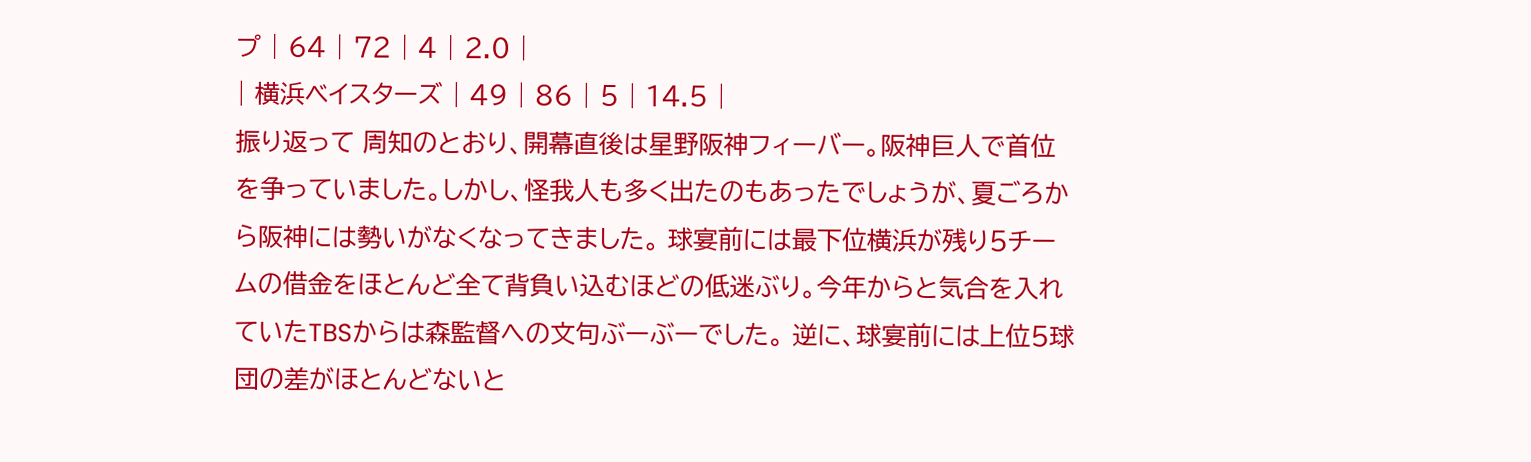プ | 64 | 72 | 4 | 2.0 |
| 横浜ベイスターズ | 49 | 86 | 5 | 14.5 |
振り返って 周知のとおり、開幕直後は星野阪神フィーバー。阪神巨人で首位を争っていました。しかし、怪我人も多く出たのもあったでしょうが、夏ごろから阪神には勢いがなくなってきました。 球宴前には最下位横浜が残り5チームの借金をほとんど全て背負い込むほどの低迷ぶり。今年からと気合を入れていたTBSからは森監督への文句ぶーぶーでした。 逆に、球宴前には上位5球団の差がほとんどないと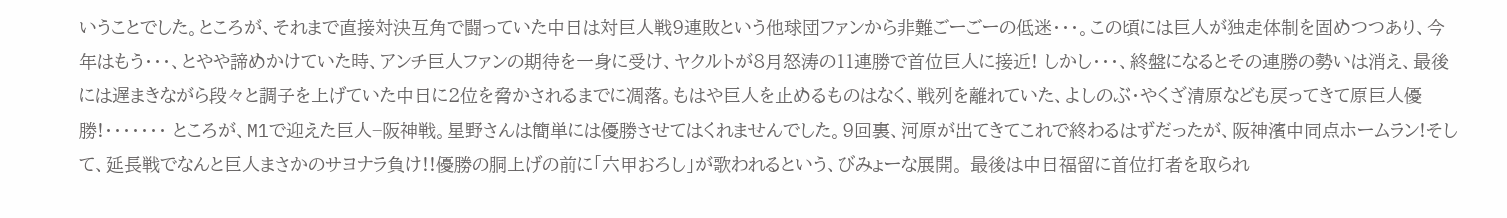いうことでした。ところが、それまで直接対決互角で闘っていた中日は対巨人戦9連敗という他球団ファンから非難ごーごーの低迷・・・。この頃には巨人が独走体制を固めつつあり、今年はもう・・・、とやや諦めかけていた時、アンチ巨人ファンの期待を一身に受け、ヤクルトが8月怒涛の11連勝で首位巨人に接近! しかし・・・、終盤になるとその連勝の勢いは消え、最後には遅まきながら段々と調子を上げていた中日に2位を脅かされるまでに凋落。もはや巨人を止めるものはなく、戦列を離れていた、よしのぶ・やくざ清原なども戻ってきて原巨人優勝!・・・・・・・ ところが、M1で迎えた巨人−阪神戦。星野さんは簡単には優勝させてはくれませんでした。9回裏、河原が出てきてこれで終わるはずだったが、阪神濱中同点ホームラン!そして、延長戦でなんと巨人まさかのサヨナラ負け!!優勝の胴上げの前に「六甲おろし」が歌われるという、びみょーな展開。 最後は中日福留に首位打者を取られ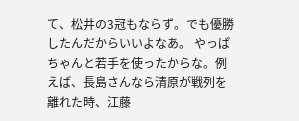て、松井の3冠もならず。でも優勝したんだからいいよなあ。 やっぱちゃんと若手を使ったからな。例えば、長島さんなら清原が戦列を離れた時、江藤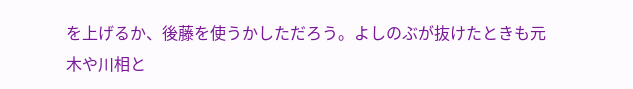を上げるか、後藤を使うかしただろう。よしのぶが抜けたときも元木や川相と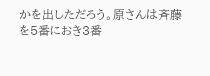かを出しただろう。原さんは斉藤を5番におき3番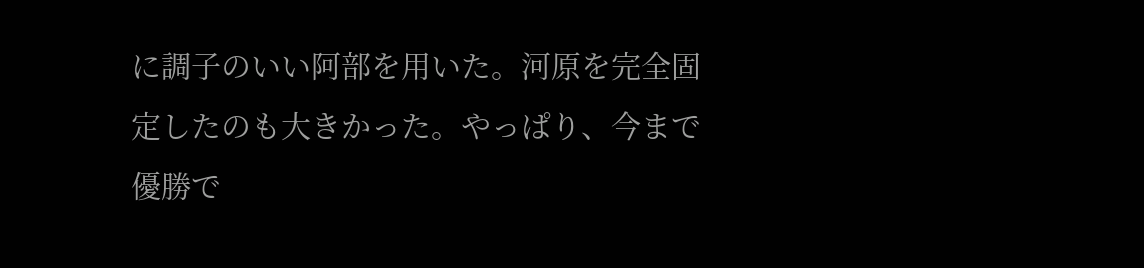に調子のいい阿部を用いた。河原を完全固定したのも大きかった。やっぱり、今まで優勝で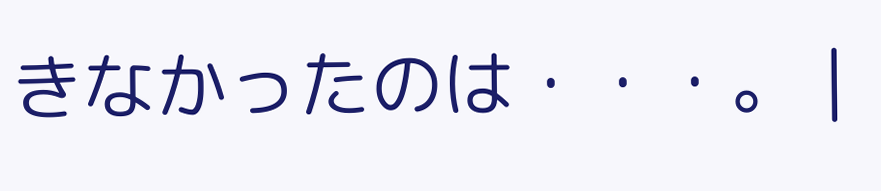きなかったのは・・・。 |